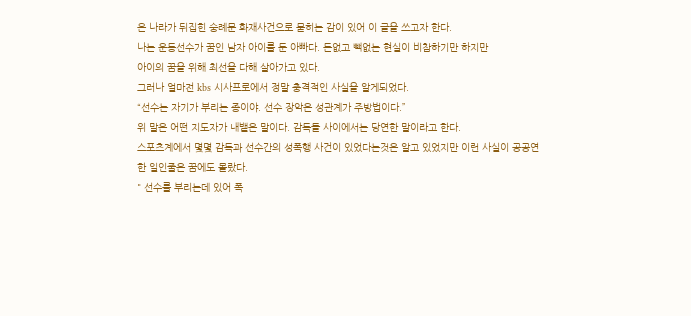온 나라가 뒤집힌 숭례문 화재사건으로 묻히는 감이 있어 이 글을 쓰고자 한다.
나는 운동선수가 꿈인 남자 아이를 둔 아빠다. 돈없고 빽없는 현실이 비참하기만 하지만
아이의 꿈을 위해 최선을 다해 살아가고 있다.
그러나 얼마전 kbs 시사프로에서 정말 충격적인 사실을 알게되었다.
“선수는 자기가 부리는 종이야. 선수 장악은 성관계가 주방법이다.”
위 말은 어떤 지도자가 내뱉은 말이다. 감독들 사이에서는 당연한 말이라고 한다.
스포츠계에서 몇몇 감독과 선수간의 성폭행 사건이 있었다는것은 알고 있었지만 이런 사실이 공공연한 일인줄은 꿈에도 몰랐다.
" 선수를 부리는데 있어 폭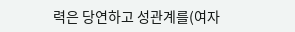력은 당연하고 성관계를(여자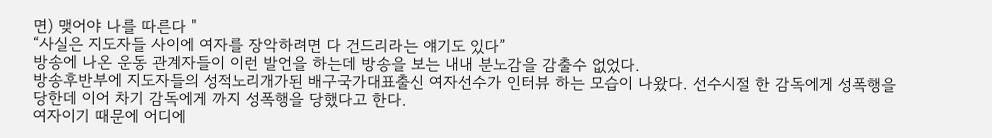면) 맺어야 나를 따른다 "
“사실은 지도자들 사이에 여자를 장악하려면 다 건드리라는 얘기도 있다”
방송에 나온 운동 관계자들이 이런 발언을 하는데 방송을 보는 내내 분노감을 감출수 없었다.
방송후반부에 지도자들의 성적노리개가된 배구국가대표출신 여자선수가 인터뷰 하는 모습이 나왔다. 선수시절 한 감독에게 성폭행을 당한데 이어 차기 감독에게 까지 성폭행을 당했다고 한다.
여자이기 때문에 어디에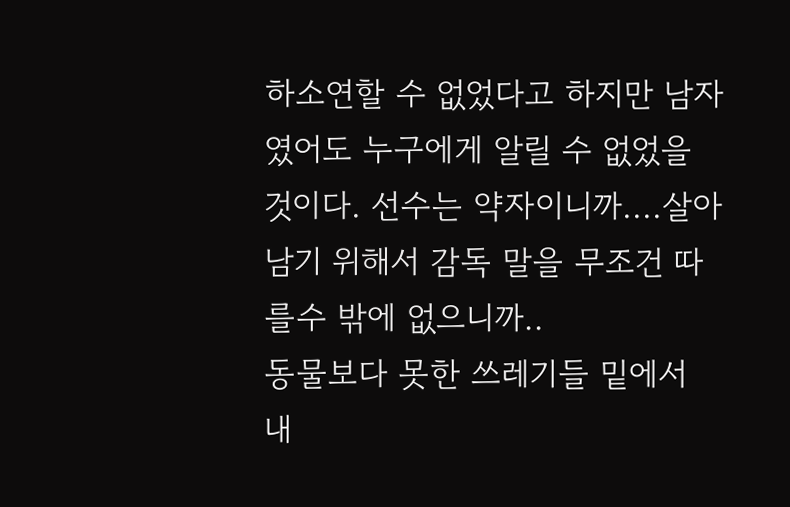하소연할 수 없었다고 하지만 남자였어도 누구에게 알릴 수 없었을 것이다. 선수는 약자이니까....살아남기 위해서 감독 말을 무조건 따를수 밖에 없으니까..
동물보다 못한 쓰레기들 밑에서 내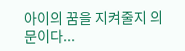아이의 꿈을 지켜줄지 의문이다...